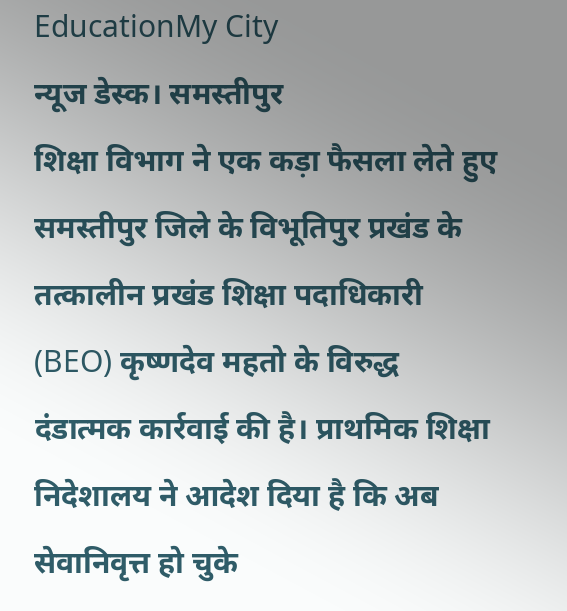EducationMy City
न्यूज डेस्क। समस्तीपुर
शिक्षा विभाग ने एक कड़ा फैसला लेते हुए समस्तीपुर जिले के विभूतिपुर प्रखंड के तत्कालीन प्रखंड शिक्षा पदाधिकारी (BEO) कृष्णदेव महतो के विरुद्ध दंडात्मक कार्रवाई की है। प्राथमिक शिक्षा निदेशालय ने आदेश दिया है कि अब सेवानिवृत्त हो चुके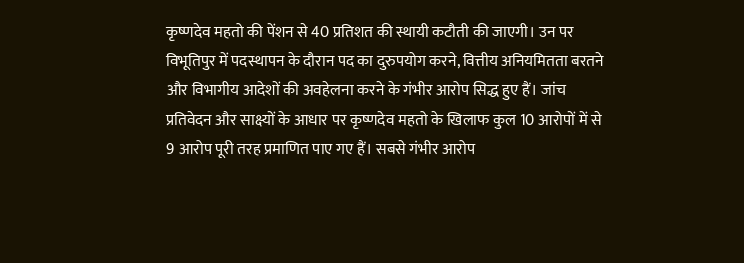कृष्णदेव महतो की पेंशन से 40 प्रतिशत की स्थायी कटौती की जाएगी। उन पर विभूतिपुर में पदस्थापन के दौरान पद का दुरुपयोग करने, वित्तीय अनियमितता बरतने और विभागीय आदेशों की अवहेलना करने के गंभीर आरोप सिद्ध हुए हैं। जांच प्रतिवेदन और साक्ष्यों के आधार पर कृष्णदेव महतो के खिलाफ कुल 10 आरोपों में से 9 आरोप पूरी तरह प्रमाणित पाए गए हैं। सबसे गंभीर आरोप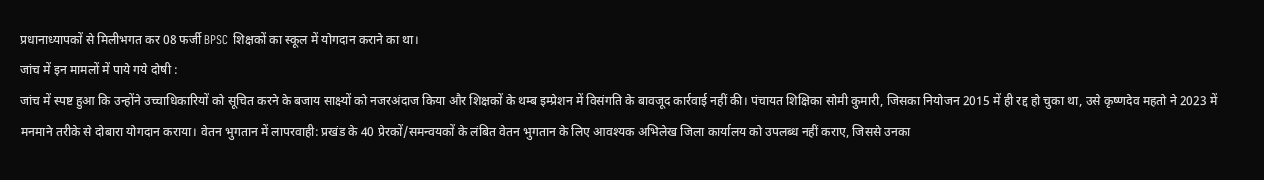प्रधानाध्यापकों से मिलीभगत कर 08 फर्जी BPSC शिक्षकों का स्कूल में योगदान कराने का था।
जांच में इन मामलों में पाये गये दोषी :
जांच में स्पष्ट हुआ कि उन्होंने उच्चाधिकारियों को सूचित करने के बजाय साक्ष्यों को नजरअंदाज किया और शिक्षकों के थम्ब इम्प्रेशन में विसंगति के बावजूद कार्रवाई नहीं की। पंचायत शिक्षिका सोमी कुमारी, जिसका नियोजन 2015 में ही रद्द हो चुका था, उसे कृष्णदेव महतो ने 2023 में मनमाने तरीके से दोबारा योगदान कराया। वेतन भुगतान में लापरवाही: प्रखंड के 40 प्रेरकों/समन्वयकों के लंबित वेतन भुगतान के लिए आवश्यक अभिलेख जिला कार्यालय को उपलब्ध नहीं कराए, जिससे उनका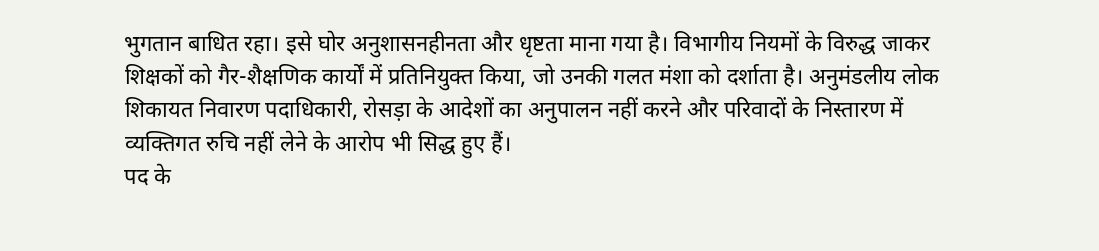भुगतान बाधित रहा। इसे घोर अनुशासनहीनता और धृष्टता माना गया है। विभागीय नियमों के विरुद्ध जाकर शिक्षकों को गैर-शैक्षणिक कार्यों में प्रतिनियुक्त किया, जो उनकी गलत मंशा को दर्शाता है। अनुमंडलीय लोक शिकायत निवारण पदाधिकारी, रोसड़ा के आदेशों का अनुपालन नहीं करने और परिवादों के निस्तारण में व्यक्तिगत रुचि नहीं लेने के आरोप भी सिद्ध हुए हैं।
पद के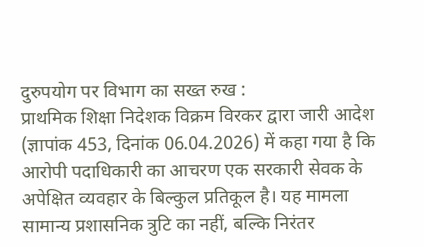दुरुपयोग पर विभाग का सख्त रुख :
प्राथमिक शिक्षा निदेशक विक्रम विरकर द्वारा जारी आदेश (ज्ञापांक 453, दिनांक 06.04.2026) में कहा गया है कि आरोपी पदाधिकारी का आचरण एक सरकारी सेवक के अपेक्षित व्यवहार के बिल्कुल प्रतिकूल है। यह मामला सामान्य प्रशासनिक त्रुटि का नहीं, बल्कि निरंतर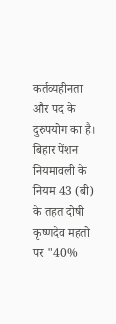कर्तव्यहीनता और पद के दुरुपयोग का है। बिहार पेंशन नियमावली के नियम 43 (बी) के तहत दोषी कृष्णदेव महतो पर "40%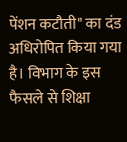पेंशन कटौती" का दंड अधिरोपित किया गया है। विभाग के इस फैसले से शिक्षा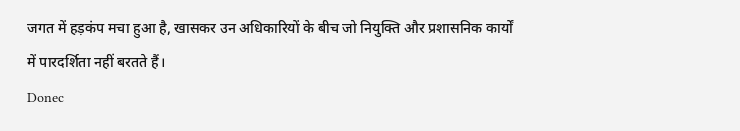जगत में हड़कंप मचा हुआ है, खासकर उन अधिकारियों के बीच जो नियुक्ति और प्रशासनिक कार्यों में पारदर्शिता नहीं बरतते हैं।
Donec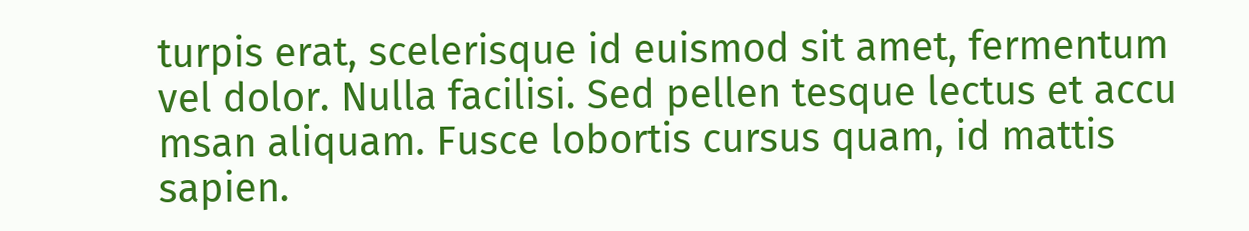turpis erat, scelerisque id euismod sit amet, fermentum vel dolor. Nulla facilisi. Sed pellen tesque lectus et accu msan aliquam. Fusce lobortis cursus quam, id mattis sapien.